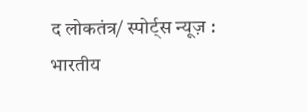द लोकतंत्र/ स्पोर्ट्स न्यूज़ : भारतीय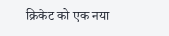क्रिकेट को एक नया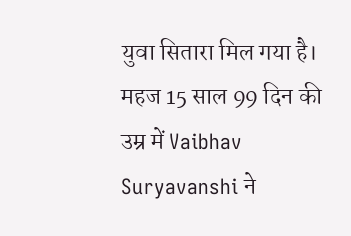युवा सितारा मिल गया है। महज 15 साल 99 दिन की उम्र में Vaibhav Suryavanshi ने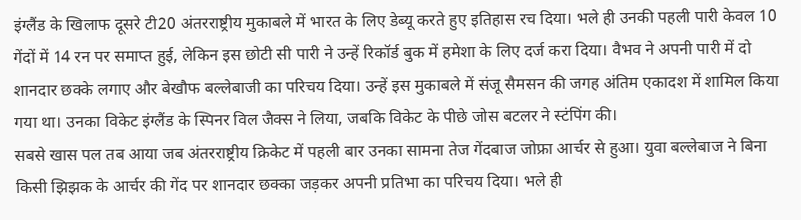इंग्लैंड के खिलाफ दूसरे टी20 अंतरराष्ट्रीय मुकाबले में भारत के लिए डेब्यू करते हुए इतिहास रच दिया। भले ही उनकी पहली पारी केवल 10 गेंदों में 14 रन पर समाप्त हुई, लेकिन इस छोटी सी पारी ने उन्हें रिकॉर्ड बुक में हमेशा के लिए दर्ज करा दिया। वैभव ने अपनी पारी में दो शानदार छक्के लगाए और बेखौफ बल्लेबाजी का परिचय दिया। उन्हें इस मुकाबले में संजू सैमसन की जगह अंतिम एकादश में शामिल किया गया था। उनका विकेट इंग्लैंड के स्पिनर विल जैक्स ने लिया, जबकि विकेट के पीछे जोस बटलर ने स्टंपिंग की।
सबसे खास पल तब आया जब अंतरराष्ट्रीय क्रिकेट में पहली बार उनका सामना तेज गेंदबाज जोफ्रा आर्चर से हुआ। युवा बल्लेबाज ने बिना किसी झिझक के आर्चर की गेंद पर शानदार छक्का जड़कर अपनी प्रतिभा का परिचय दिया। भले ही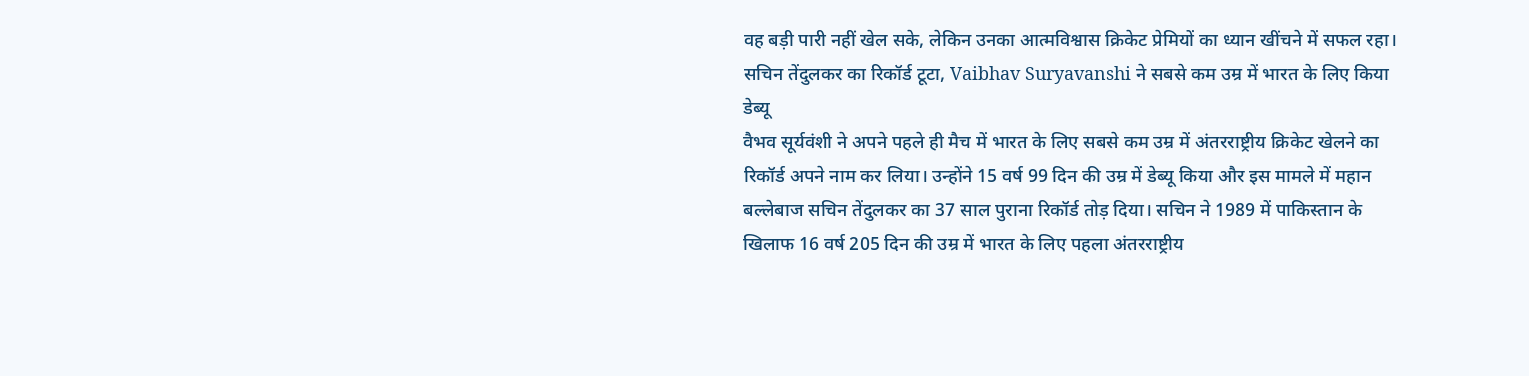वह बड़ी पारी नहीं खेल सके, लेकिन उनका आत्मविश्वास क्रिकेट प्रेमियों का ध्यान खींचने में सफल रहा।
सचिन तेंदुलकर का रिकॉर्ड टूटा, Vaibhav Suryavanshi ने सबसे कम उम्र में भारत के लिए किया डेब्यू
वैभव सूर्यवंशी ने अपने पहले ही मैच में भारत के लिए सबसे कम उम्र में अंतरराष्ट्रीय क्रिकेट खेलने का रिकॉर्ड अपने नाम कर लिया। उन्होंने 15 वर्ष 99 दिन की उम्र में डेब्यू किया और इस मामले में महान बल्लेबाज सचिन तेंदुलकर का 37 साल पुराना रिकॉर्ड तोड़ दिया। सचिन ने 1989 में पाकिस्तान के खिलाफ 16 वर्ष 205 दिन की उम्र में भारत के लिए पहला अंतरराष्ट्रीय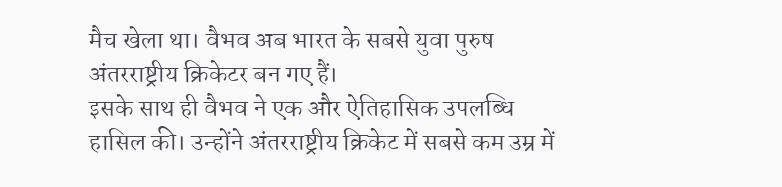मैच खेला था। वैभव अब भारत के सबसे युवा पुरुष अंतरराष्ट्रीय क्रिकेटर बन गए हैं।
इसके साथ ही वैभव ने एक और ऐतिहासिक उपलब्धि हासिल की। उन्होंने अंतरराष्ट्रीय क्रिकेट में सबसे कम उम्र में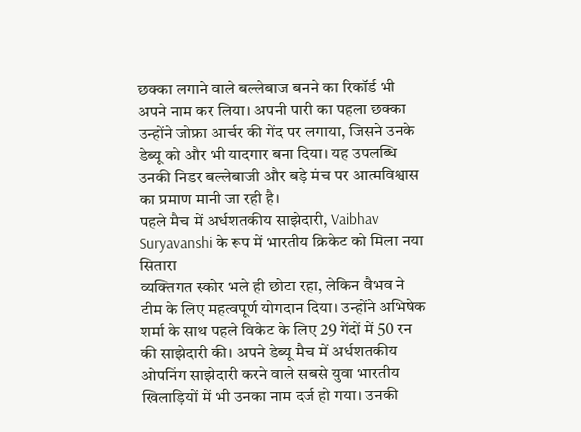छक्का लगाने वाले बल्लेबाज बनने का रिकॉर्ड भी अपने नाम कर लिया। अपनी पारी का पहला छक्का उन्होंने जोफ्रा आर्चर की गेंद पर लगाया, जिसने उनके डेब्यू को और भी यादगार बना दिया। यह उपलब्धि उनकी निडर बल्लेबाजी और बड़े मंच पर आत्मविश्वास का प्रमाण मानी जा रही है।
पहले मैच में अर्धशतकीय साझेदारी, Vaibhav Suryavanshi के रूप में भारतीय क्रिकेट को मिला नया सितारा
व्यक्तिगत स्कोर भले ही छोटा रहा, लेकिन वैभव ने टीम के लिए महत्वपूर्ण योगदान दिया। उन्होंने अभिषेक शर्मा के साथ पहले विकेट के लिए 29 गेंदों में 50 रन की साझेदारी की। अपने डेब्यू मैच में अर्धशतकीय ओपनिंग साझेदारी करने वाले सबसे युवा भारतीय खिलाड़ियों में भी उनका नाम दर्ज हो गया। उनकी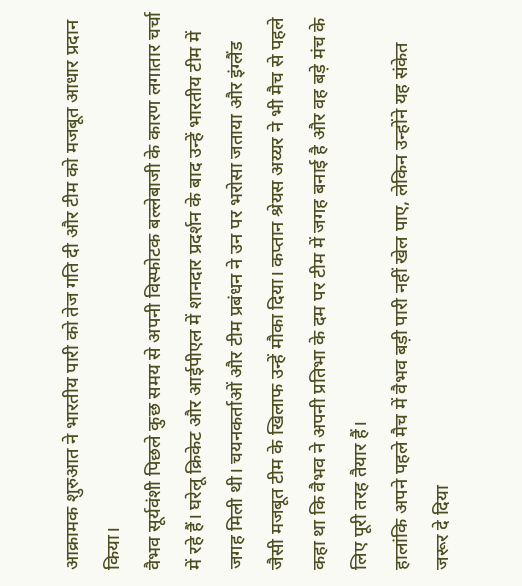आक्रामक शुरुआत ने भारतीय पारी को तेज गति दी और टीम को मजबूत आधार प्रदान किया।
वैभव सूर्यवंशी पिछले कुछ समय से अपनी विस्फोटक बल्लेबाजी के कारण लगातार चर्चा में रहे हैं। घरेलू क्रिकेट और आईपीएल में शानदार प्रदर्शन के बाद उन्हें भारतीय टीम में जगह मिली थी। चयनकर्ताओं और टीम प्रबंधन ने उन पर भरोसा जताया और इंग्लैंड जैसी मजबूत टीम के खिलाफ उन्हें मौका दिया। कप्तान श्रेयस अय्यर ने भी मैच से पहले कहा था कि वैभव ने अपनी प्रतिभा के दम पर टीम में जगह बनाई है और वह बड़े मंच के लिए पूरी तरह तैयार हैं।
हालांकि अपने पहले मैच में वैभव बड़ी पारी नहीं खेल पाए, लेकिन उन्होंने यह संकेत जरूर दे दिया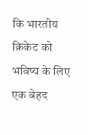कि भारतीय क्रिकेट को भविष्य के लिए एक बेहद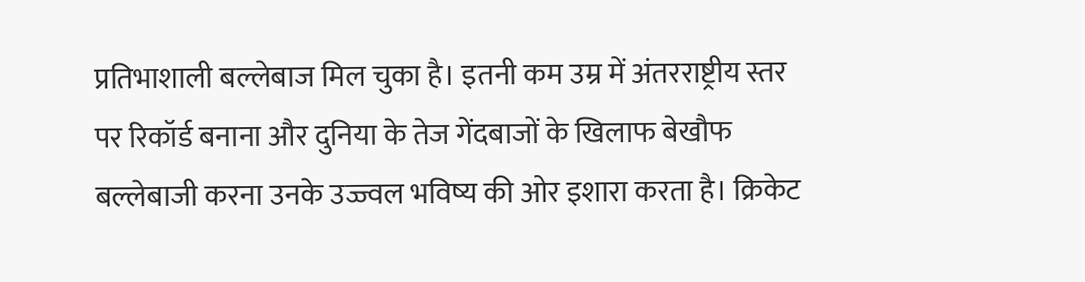प्रतिभाशाली बल्लेबाज मिल चुका है। इतनी कम उम्र में अंतरराष्ट्रीय स्तर पर रिकॉर्ड बनाना और दुनिया के तेज गेंदबाजों के खिलाफ बेखौफ बल्लेबाजी करना उनके उज्ज्वल भविष्य की ओर इशारा करता है। क्रिकेट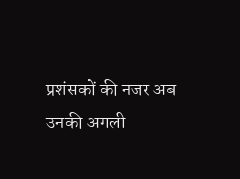प्रशंसकों की नजर अब उनकी अगली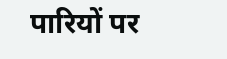पारियों पर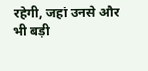रहेगी, जहां उनसे और भी बड़ी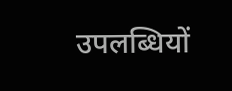उपलब्धियों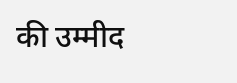की उम्मीद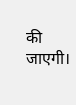की जाएगी।